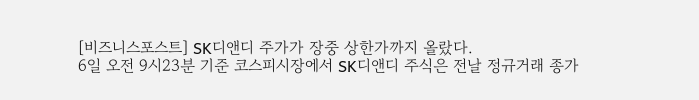[비즈니스포스트] SK디앤디 주가가 장중 상한가까지 올랐다.
6일 오전 9시23분 기준 코스피시장에서 SK디앤디 주식은 전날 정규거래 종가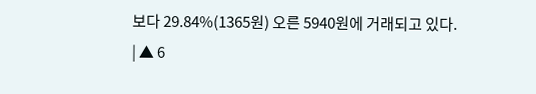보다 29.84%(1365원) 오른 5940원에 거래되고 있다.
| ▲ 6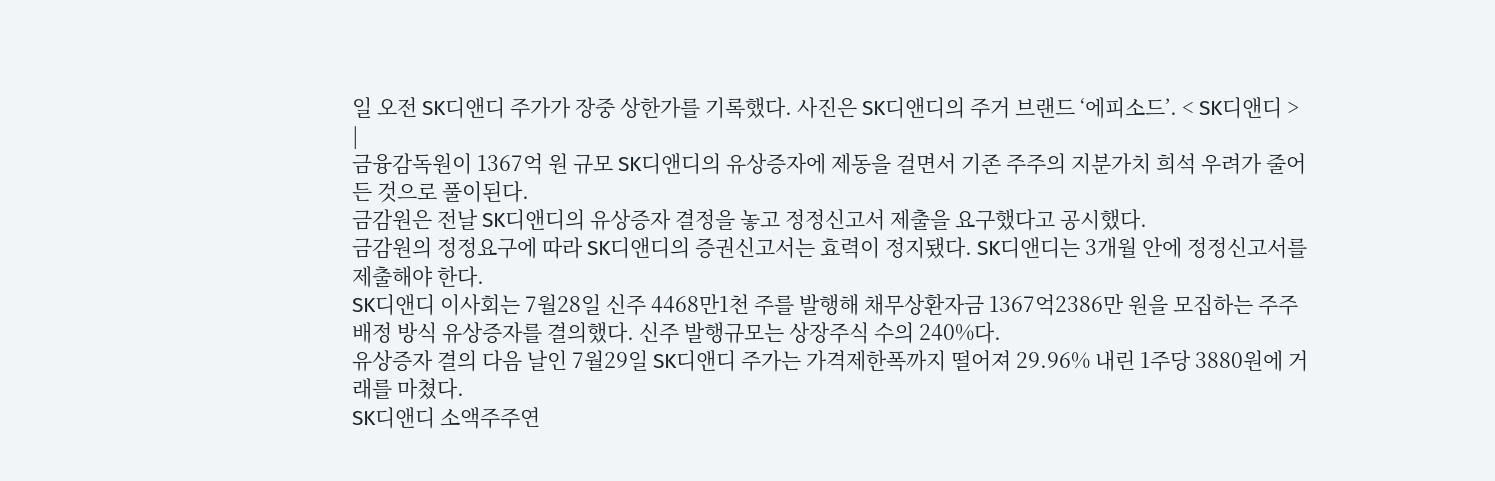일 오전 SK디앤디 주가가 장중 상한가를 기록했다. 사진은 SK디앤디의 주거 브랜드 ‘에피소드’. < SK디앤디 > |
금융감독원이 1367억 원 규모 SK디앤디의 유상증자에 제동을 걸면서 기존 주주의 지분가치 희석 우려가 줄어든 것으로 풀이된다.
금감원은 전날 SK디앤디의 유상증자 결정을 놓고 정정신고서 제출을 요구했다고 공시했다.
금감원의 정정요구에 따라 SK디앤디의 증권신고서는 효력이 정지됐다. SK디앤디는 3개월 안에 정정신고서를 제출해야 한다.
SK디앤디 이사회는 7월28일 신주 4468만1천 주를 발행해 채무상환자금 1367억2386만 원을 모집하는 주주배정 방식 유상증자를 결의했다. 신주 발행규모는 상장주식 수의 240%다.
유상증자 결의 다음 날인 7월29일 SK디앤디 주가는 가격제한폭까지 떨어져 29.96% 내린 1주당 3880원에 거래를 마쳤다.
SK디앤디 소액주주연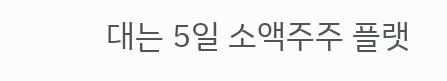대는 5일 소액주주 플랫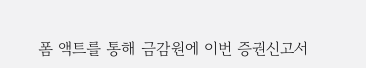폼 액트를 통해 금감원에 이번 증권신고서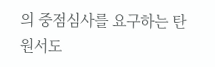의 중점심사를 요구하는 탄원서도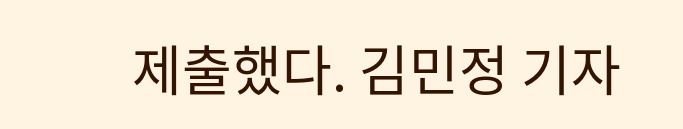제출했다. 김민정 기자